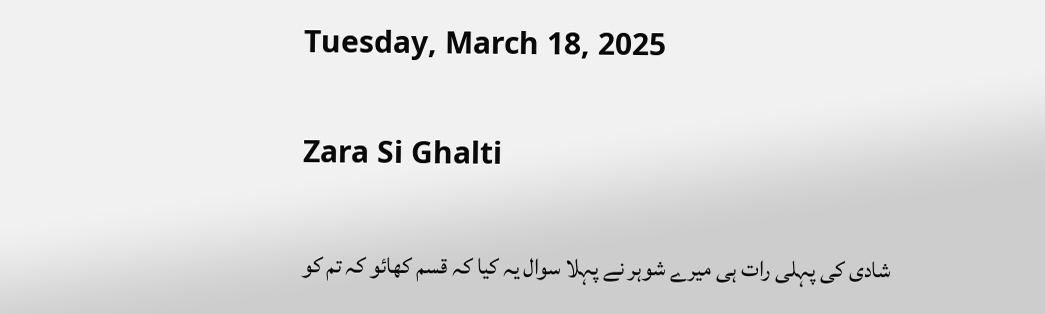Tuesday, March 18, 2025

Zara Si Ghalti

شادی کی پہلی رات ہی میرے شوہر نے پہلا سوال یہ کیا کہ قسم کھائو کہ تم کو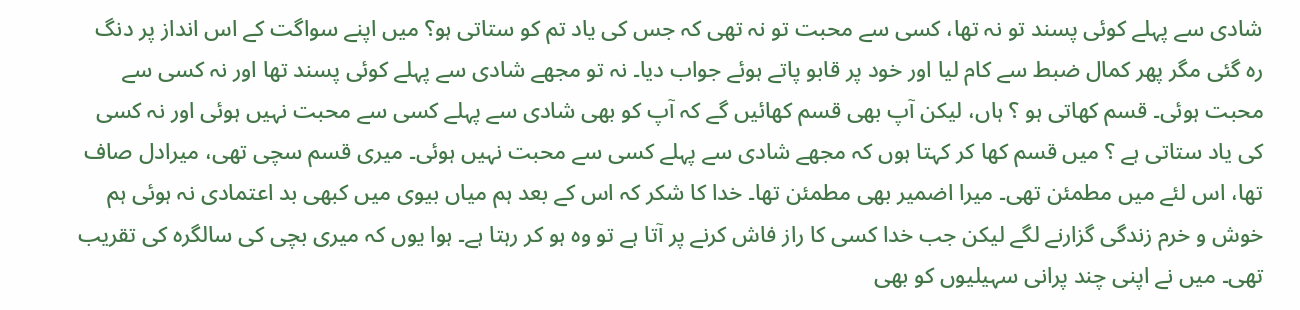شادی سے پہلے کوئی پسند تو نہ تھا، کسی سے محبت تو نہ تھی کہ جس کی یاد تم کو ستاتی ہو؟ میں اپنے سواگت کے اس انداز پر دنگ رہ گئی مگر پھر کمال ضبط سے کام لیا اور خود پر قابو پاتے ہوئے جواب دیا۔ نہ تو مجھے شادی سے پہلے کوئی پسند تھا اور نہ کسی سے محبت ہوئی۔ قسم کھاتی ہو ؟ ہاں، لیکن آپ بھی قسم کھائیں گے کہ آپ کو بھی شادی سے پہلے کسی سے محبت نہیں ہوئی اور نہ کسی کی یاد ستاتی ہے ؟ میں قسم کھا کر کہتا ہوں کہ مجھے شادی سے پہلے کسی سے محبت نہیں ہوئی۔ میری قسم سچی تھی، میرادل صاف تھا، اس لئے میں مطمئن تھی۔ میرا اضمیر بھی مطمئن تھا۔ خدا کا شکر کہ اس کے بعد ہم میاں بیوی میں کبھی بد اعتمادی نہ ہوئی ہم خوش و خرم زندگی گزارنے لگے لیکن جب خدا کسی کا راز فاش کرنے پر آتا ہے تو وہ ہو کر رہتا ہے۔ ہوا یوں کہ میری بچی کی سالگرہ کی تقریب تھی۔ میں نے اپنی چند پرانی سہیلیوں کو بھی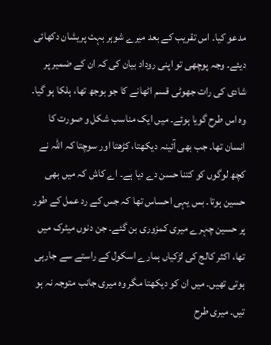مدعو کیا۔ اس تقریب کے بعد میرے شوہر بہت پریشان دکھائی دیئے۔ وجہ پوچھی تو اپنی روداد بیان کی کہ ان کے ضمیر پر شادی کی رات جھوٹی قسم اٹھانے کا جو بوجھ تھا، ہلکا ہو گیا۔ وہ اس طرح گویا ہوئے۔ میں ایک مناسب شکل و صورت کا انسان تھا۔ جب بھی آئینہ دیکھتا، کڑھتا اور سوچتا کہ اللہ نے کچھ لوگوں کو کتنا حسن دے دیا ہے۔ اے کاش کہ میں بھی حسین ہوتا۔ بس یہی احساس تھا کہ جس کے رد عمل کے طور پر حسین چہرے میری کمزوری بن گئے۔ جن دنوں میٹرک میں تھا، اکثر کالج کی لڑکیاں ہمارے اسکول کے راستے سے جارہی ہوتی تھیں۔ میں ان کو دیکھتا مگر وہ میری جانب متوجہ نہ ہو تیں۔ میری طرح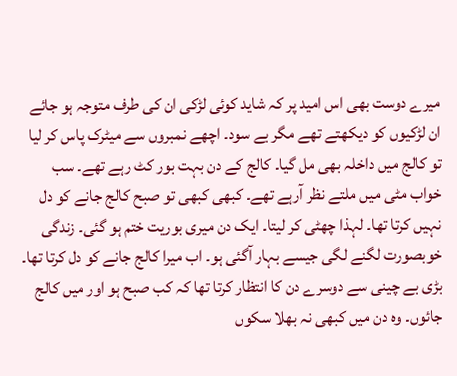میرے دوست بھی اس امید پر کہ شاید کوئی لڑکی ان کی طرف متوجہ ہو جائے ان لڑکیوں کو دیکھتے تھے مگر بے سود۔ اچھے نمبروں سے میٹرک پاس کر لیا تو کالج میں داخلہ بھی مل گیا۔ کالج کے دن بہت بور کٹ رہے تھے۔ سب خواب مٹی میں ملتے نظر آرہے تھے۔ کبھی کبھی تو صبح کالج جانے کو دل نہیں کرتا تھا۔ لہذا چھٹی کر لیتا۔ ایک دن میری بوریت ختم ہو گئی۔ زندگی خوبصورت لگنے لگی جیسے بہار آگئی ہو۔ اب میرا کالج جانے کو دل کرتا تھا۔ بڑی بے چینی سے دوسرے دن کا انتظار کرتا تھا کہ کب صبح ہو اور میں کالج جائوں۔ وہ دن میں کبھی نہ بھلا سکوں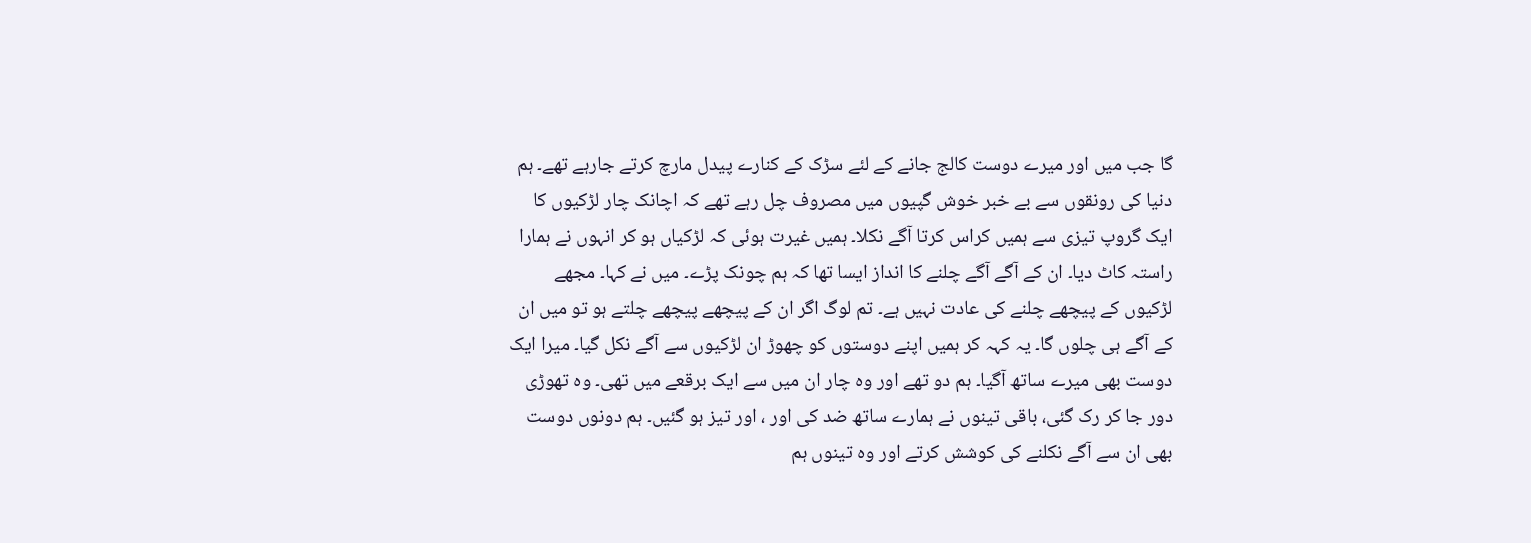گا جب میں اور میرے دوست کالج جانے کے لئے سڑک کے کنارے پیدل مارچ کرتے جارہے تھے۔ ہم دنیا کی رونقوں سے بے خبر خوش گپیوں میں مصروف چل رہے تھے کہ اچانک چار لڑکیوں کا ایک گروپ تیزی سے ہمیں کراس کرتا آگے نکلا۔ ہمیں غیرت ہوئی کہ لڑکیاں ہو کر انہوں نے ہمارا راستہ کاٹ دیا۔ ان کے آگے آگے چلنے کا انداز ایسا تھا کہ ہم چونک پڑے۔ میں نے کہا۔ مجھے لڑکیوں کے پیچھے چلنے کی عادت نہیں ہے۔ تم لوگ اگر ان کے پیچھے پیچھے چلتے ہو تو میں ان کے آگے ہی چلوں گا۔ یہ کہہ کر ہمیں اپنے دوستوں کو چھوڑ ان لڑکیوں سے آگے نکل گیا۔ میرا ایک دوست بھی میرے ساتھ آگیا۔ ہم دو تھے اور وہ چار ان میں سے ایک برقعے میں تھی۔ وہ تھوڑی دور جا کر رک گئی، باقی تینوں نے ہمارے ساتھ ضد کی اور ، اور تیز ہو گئیں۔ ہم دونوں دوست بھی ان سے آگے نکلنے کی کوشش کرتے اور وہ تینوں ہم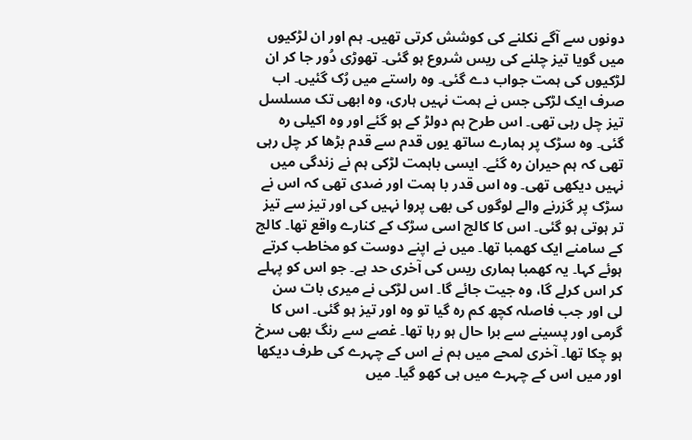دونوں سے آگے نکلنے کی کوشش کرتی تھیں۔ ہم اور ان لڑکیوں میں گویا تیز چلنے کی ریس شروع ہو گئی۔ تھوڑی دُور جا کر ان لڑکیوں کی ہمت جواب دے گئی۔ وہ راستے میں رُک گئیں۔ اب صرف ایک لڑکی جس نے ہمت نہیں ہاری، وہ ابھی تک مسلسل تیز چل رہی تھی۔ اس طرح ہم دولڑ کے ہو گئے اور وہ اکیلی رہ گئی۔ وہ سڑک پر ہمارے ساتھ یوں قدم سے قدم بڑھا کر چل رہی تھی کہ ہم حیران رہ گئے۔ ایسی باہمت لڑکی ہم نے زندگی میں نہیں دیکھی تھی۔ وہ اس قدر با ہمت اور ضدی تھی کہ اس نے سڑک پر گزرنے والے لوگوں کی بھی پروا نہیں کی اور تیز سے تیز تر ہوتی ہو گئی۔ اس کا کالج اسی سڑک کے کنارے واقع تھا۔ کالج کے سامنے ایک کھمبا تھا۔ میں نے اپنے دوست کو مخاطب کرتے ہوئے کہا۔ یہ کھمبا ہماری ریس کی آخری حد ہے۔ جو اس کو پہلے کر اس کرلے گا، وہ جیت جائے گا۔ اس لڑکی نے میری بات سن لی اور جب فاصلہ کچھ کم رہ گیا تو وہ اور تیز ہو گئی۔ اس کا گرمی اور پسینے سے برا حال ہو رہا تھا۔ غصے سے رنگ بھی سرخ ہو چکا تھا۔ آخری لمحے میں ہم نے اس کے چہرے کی طرف دیکھا اور میں اس کے چہرے میں ہی کھو گیا۔ میں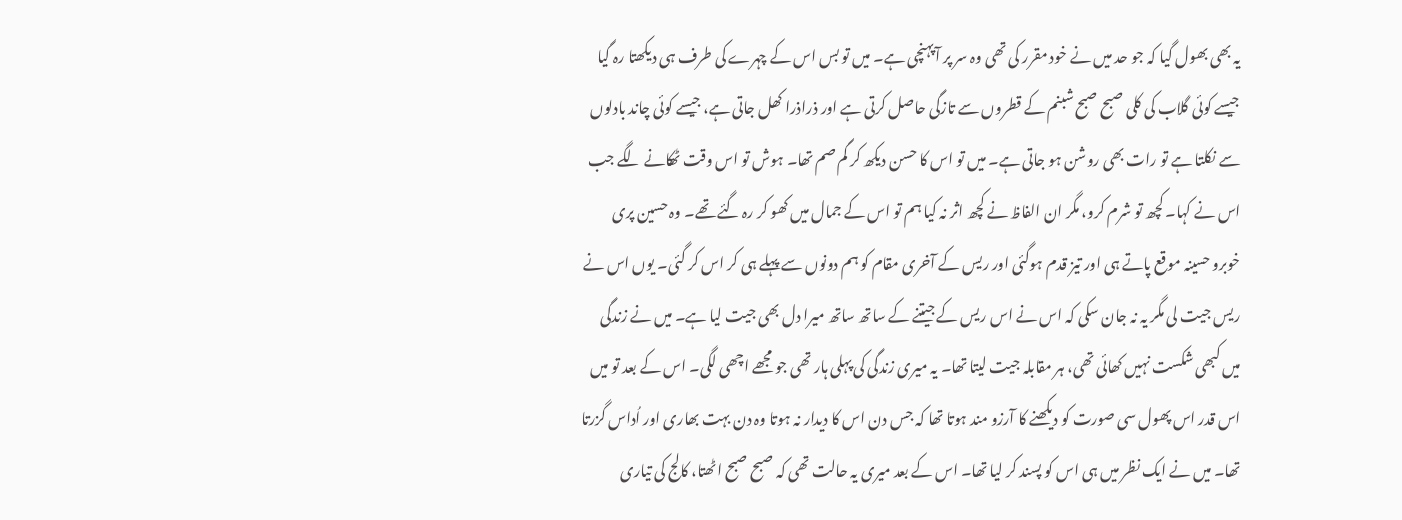یہ بھی بھول گیا کہ جو حد میں نے خود مقرر کی تھی وہ سر پر آپہنچی ہے۔ میں تو بس اس کے چہرے کی طرف ہی دیکھتا رہ گیا جیسے کوئی گلاب کی کلی صبح صبح شبنم کے قطروں سے تازگی حاصل کرتی ہے اور ذراذرا کھل جاتی ہے، جیسے کوئی چاند بادلوں سے نکلتا ہے تو رات بھی روشن ہو جاتی ہے۔ میں تو اس کا حسن دیکھ کر گم صم تھا۔ ہوش تو اس وقت ٹھکانے لگے جب اس نے کہا۔ کچھ تو شرم کرو، مگر ان الفاظ نے کچھ اثر نہ کیا ہم تو اس کے جمال میں کھو کر رہ گئے تھے۔ وہ حسین پری  خوبرو حسینہ موقع پاتے ہی اور تیز قدم ہوگئی اور ریس کے آخری مقام کو ہم دونوں سے پہلے ہی کر اس کر گئی۔ یوں اس نے ریس جیت لی مگر یہ نہ جان سکی کہ اس نے اس ریس کے جیتنے کے ساتھ ساتھ میرا دل بھی جیت لیا ہے۔ میں نے زندگی میں کبھی شکست نہیں کھائی تھی، ہر مقابلہ جیت لیتا تھا۔ یہ میری زندگی کی پہلی ہار تھی جو مجھے اچھی لگی۔ اس کے بعد تو میں اس قدر اس پھول سی صورت کو دیکھنے کا آرزو مند ہوتا تھا کہ جس دن اس کا دیدار نہ ہوتا وہ دن بہت بھاری اور اُداس گزرتا تھا۔ میں نے ایک نظر میں ہی اس کو پسند کر لیا تھا۔ اس کے بعد میری یہ حالت تھی کہ صبح صبح اٹھتا، کالج کی تیاری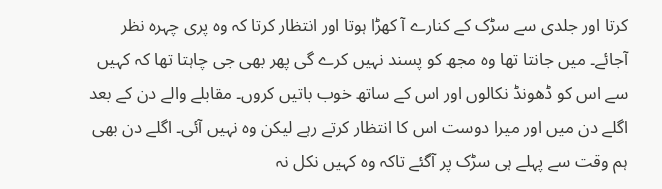کرتا اور جلدی سے سڑک کے کنارے آ کھڑا ہوتا اور انتظار کرتا کہ وہ پری چہرہ نظر آجائے۔ میں جانتا تھا وہ مجھ کو پسند نہیں کرے گی پھر بھی جی چاہتا تھا کہ کہیں سے اس کو ڈھونڈ نکالوں اور اس کے ساتھ خوب باتیں کروں۔ مقابلے والے دن کے بعد اگلے دن میں اور میرا دوست اس کا انتظار کرتے رہے لیکن وہ نہیں آئی۔ اگلے دن بھی ہم وقت سے پہلے ہی سڑک پر آگئے تاکہ وہ کہیں نکل نہ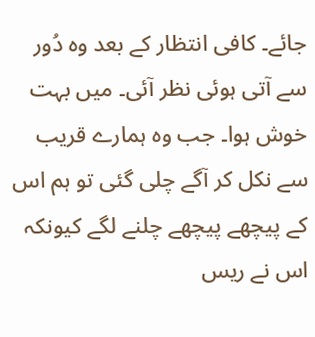جائے۔ کافی انتظار کے بعد وہ دُور سے آتی ہوئی نظر آئی۔ میں بہت خوش ہوا۔ جب وہ ہمارے قریب سے نکل کر آگے چلی گئی تو ہم اس کے پیچھے پیچھے چلنے لگے کیونکہ اس نے ریس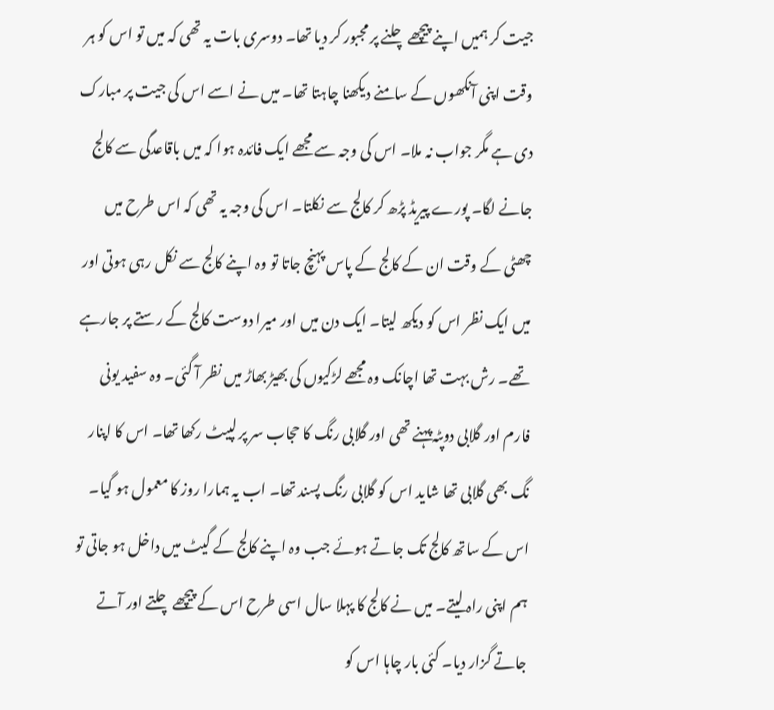جیت کر ہمیں اپنے پیچھے چلنے پر مجبور کر دیا تھا۔ دوسری بات یہ تھی کہ میں تو اس کو ہر وقت اپنی آنکھوں کے سامنے دیکھنا چاہتا تھا۔ میں نے اسے اس کی جیت پر مبارک دی ہے مگر جواب نہ ملا۔ اس کی وجہ سے مجھے ایک فائدہ ہوا کہ میں باقاعدگی سے کالج جانے لگا۔ پورے پیریڈ پڑھ کر کالج سے نکلتا۔ اس کی وجہ یہ تھی کہ اس طرح میں چھٹی کے وقت ان کے کالج کے پاس پہنچ جاتا تو وہ اپنے کالج سے نکل رہی ہوتی اور میں ایک نظر اس کو دیکھ لیتا۔ ایک دن میں اور میرا دوست کالج کے رستے پر جارہے تھے۔ رش بہت تھا اچانک وہ مجھے لڑکیوں کی بھیڑ بھاڑ میں نظر آ گئی۔ وہ سفید یونی فارم اور گلابی دوپٹہ پہنے تھی اور گلابی رنگ کا حجاب سر پر لپیٹ رکھا تھا۔ اس کا اپنار نگ بھی گلابی تھا شاید اس کو گلابی رنگ پسند تھا۔ اب یہ ہمارا روز کا معمول ہو گیا۔ اس کے ساتھ کالج تک جاتے ہوئے جب وہ اپنے کالج کے گیٹ میں داخل ہو جاتی تو ہم اپنی راہ لیتے۔ میں نے کالج کا پہلا سال اسی طرح اس کے پیچھے چلتے اور آتے جاتے گزار دیا۔ کئی بار چاہا اس کو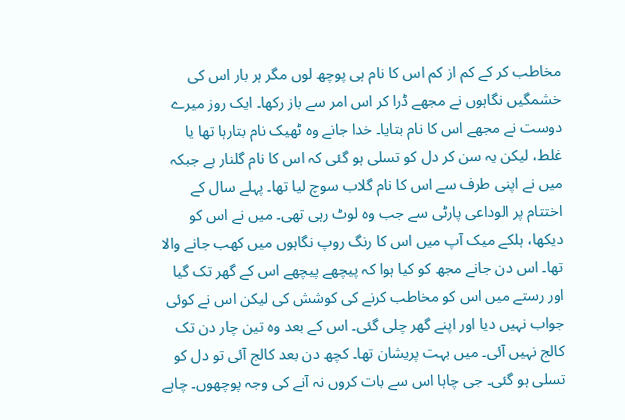مخاطب کر کے کم از کم اس کا نام ہی پوچھ لوں مگر ہر بار اس کی خشمگیں نگاہوں نے مجھے ڈرا کر اس امر سے باز رکھا۔ ایک روز میرے دوست نے مجھے اس کا نام بتایا۔ خدا جانے وہ ٹھیک نام بتارہا تھا یا غلط، لیکن یہ سن کر دل کو تسلی ہو گئی کہ اس کا نام گلنار ہے جبکہ میں نے اپنی طرف سے اس کا نام گلاب سوچ لیا تھا۔ پہلے سال کے اختتام پر الوداعی پارٹی سے جب وہ لوٹ رہی تھی۔ میں نے اس کو دیکھا، ہلکے میک آپ میں اس کا رنگ روپ نگاہوں میں کھب جانے والا تھا۔ اس دن جانے مجھ کو کیا ہوا کہ پیچھے پیچھے اس کے گھر تک گیا اور رستے میں اس کو مخاطب کرنے کی کوشش کی لیکن اس نے کوئی جواب نہیں دیا اور اپنے گھر چلی گئی۔ اس کے بعد وہ تین چار دن تک کالج نہیں آئی۔ میں بہت پریشان تھا۔ کچھ دن بعد کالج آئی تو دل کو تسلی ہو گئی۔ جی چاہا اس سے بات کروں نہ آنے کی وجہ پوچھوں۔ چاہے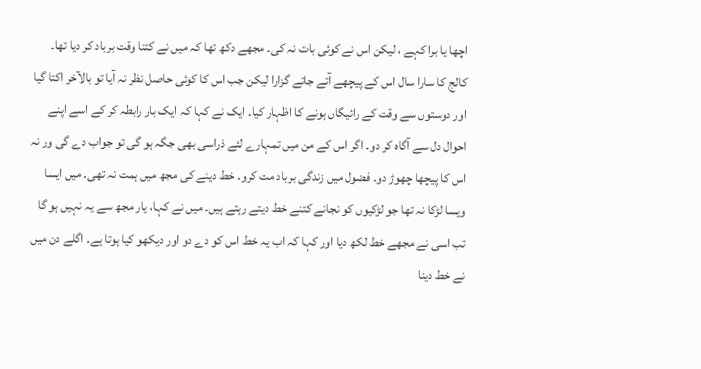اچھا یا برا کہے ، لیکن اس نے کوئی بات نہ کی۔ مجھے دکھ تھا کہ میں نے کتنا وقت برباد کر دیا تھا۔ کالج کا سارا سال اس کے پیچھے آتے جاتے گزارا لیکن جب اس کا کوئی حاصل نظر نہ آیا تو بالآخر اکتا گیا اور دوستوں سے وقت کے رائیگاں ہونے کا اظہار کیا۔ ایک نے کہا کہ ایک بار رابطہ کر کے اسے اپنے احوال دل سے آگاہ کر دو۔ اگر اس کے من میں تمہارے لئے ذراسی بھی جگہ ہو گی تو جواب دے گی ور نہ اس کا پیچھا چھوڑ دو۔ فضول میں زندگی برباد مت کرو۔ خط دینے کی مجھ میں ہمت نہ تھی۔ میں ایسا ویسا لڑکا نہ تھا جو لڑکیوں کو نجانے کتنے خط دیتے رہتے ہیں۔ میں نے کہا، یار مجھ سے یہ نہیں ہو گا تب اسی نے مجھے خط لکھ دیا اور کہا کہ اب یہ خط اس کو دے دو اور دیکھو کیا ہوتا ہے۔ اگلے دن میں نے خط دینا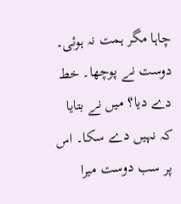چاہا مگر ہمت نہ ہوئی۔ دوست نے پوچھا۔ خط دے دیا؟ میں نے بتایا کہ نہیں دے سکا۔ اس پر سب دوست میرا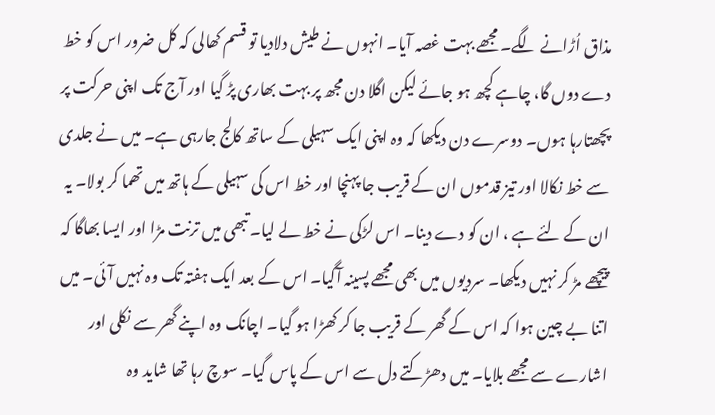مذاق اُڑانے لگے۔ مجھے بہت غصہ آیا۔ انہوں نے طیش دلادیا تو قسم کھالی کہ کل ضرور اس کو خط دے دوں گا، چاہے کچھ ہو جائے لیکن اگلا دن مجھ پر بہت بھاری پڑ گیا اور آج تک اپنی حرکت پر پچھتارہا ہوں۔ دوسرے دن دیکھا کہ وہ اپنی ایک سہیلی کے ساتھ کالج جارہی ہے۔ میں نے جلدی سے خط نکالا اور تیز قدموں ان کے قریب جا پہنچا اور خط اس کی سہیلی کے ہاتھ میں تھما کر بولا۔ یہ ان کے لئے ہے ، ان کو دے دینا۔ اس لڑکی نے خط لے لیا۔ تبھی میں ترنت مڑا اور ایسا بھاگا کہ پیچھے مڑ کر نہیں دیکھا۔ سردیوں میں بھی مجھے پسینہ آگیا۔ اس کے بعد ایک ہفتہ تک وہ نہیں آئی۔ میں اتنا بے چین ہوا کہ اس کے گھر کے قریب جا کر کھڑا ہو گیا۔ اچانک وہ اپنے گھر سے نکلی اور اشارے سے مجھے بلایا۔ میں دھڑکتے دل سے اس کے پاس گیا۔ سوچ رہا تھا شاید وہ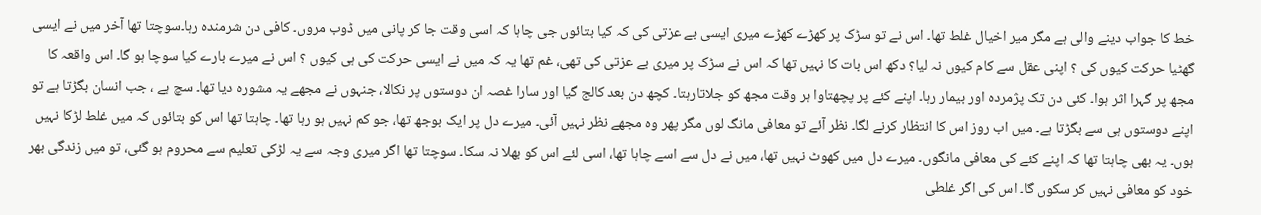خط کا جواب دینے والی ہے مگر میر اخیال غلط تھا۔ اس نے تو سڑک پر کھڑے کھڑے میری ایسی بے عزتی کی کہ کیا بتائوں جی چاہا کہ اسی وقت جا کر پانی میں ڈوب مروں۔ کافی دن شرمندہ رہا۔سوچتا تھا آخر میں نے ایسی گھٹیا حرکت کیوں کی ؟ اپنی عقل سے کام کیوں نہ لیا؟ دکھ اس بات کا نہیں تھا کہ اس نے سڑک پر میری بے عزتی کی تھی، غم تھا یہ کہ میں نے ایسی حرکت کی ہی کیوں ؟ اس نے میرے بارے کیا سوچا ہو گا۔ اس واقعہ کا مجھ پر گہرا اثر ہوا۔ کئی دن تک پژمردہ اور بیمار رہا۔ اپنے کئے پر پچھتاوا ہر وقت مجھ کو جلاتارہتا۔ کچھ دن بعد کالج گیا اور سارا غصہ ان دوستوں پر نکالا، جنہوں نے مجھے یہ مشورہ دیا تھا۔ سچ ہے ، جب انسان بگڑتا ہے تو اپنے دوستوں ہی سے بگڑتا ہے۔ میں اب روز اس کا انتظار کرنے لگا۔ نظر آئے تو معافی مانگ لوں مگر پھر وہ مجھے نظر نہیں آئی۔ میرے دل پر ایک بوجھ تھا، جو کم نہیں ہو رہا تھا۔ چاہتا تھا اس کو بتائوں کہ میں غلط لڑکا نہیں ہوں۔ یہ بھی چاہتا تھا کہ اپنے کئے کی معافی مانگوں۔ میرے دل میں کھوٹ نہیں تھا، میں نے دل سے اسے چاہا تھا، اسی لئے اس کو بھلا نہ سکا۔ سوچتا تھا اگر میری وجہ سے یہ لڑکی تعلیم سے محروم ہو گئی، تو میں زندگی بھر خود کو معافی نہیں کر سکوں گا۔ اس کی اگر غلطی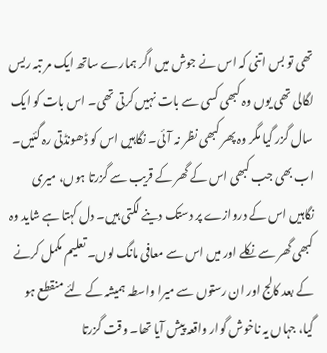تھی تو بس اتنی کہ اس نے جوش میں اگر ہمارے ساتھ ایک مر تبہ ریس لگالی تھی یوں وہ کبھی کسی سے بات نہیں کرتی تھی۔ اس بات کو ایک سال گزر گیا مگر وہ پھر کبھی نظر نہ آئی۔ نگاہیں اس کو ڈھونڈتی رہ گئیں۔ اب بھی جب کبھی اس کے گھر کے قریب سے گزرتا ہوں، میری نگاہیں اس کے دروازے پر دستک دینے لگتی ہیں۔ دل کہتا ہے شاید وہ کبھی گھر سے نکلے اور میں اس سے معافی مانگ لوں۔ تعلیم مکمل کرنے کے بعد کالج اور ان رستوں سے میرا واسطہ ہمیشہ کے لئے منقطع ہو گیا، جہاں یہ ناخوش گوار واقعہ پیش آیا تھا۔ وقت گزرتا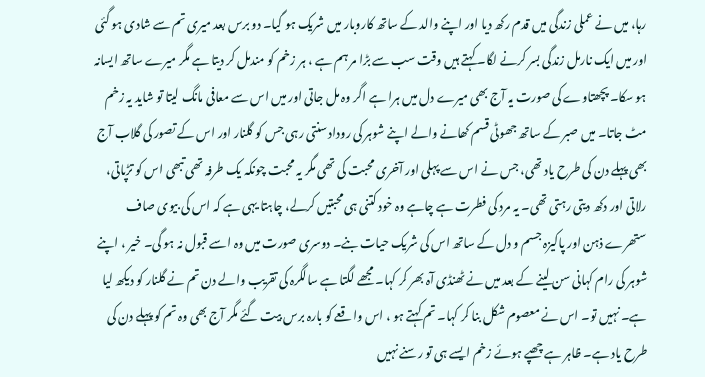رہا، میں نے عملی زندگی میں قدم رکھ دیا اور اپنے والد کے ساتھ کاروبار میں شریک ہو گیا۔ دو برس بعد میری تم سے شادی ہو گئی اور میں ایک نارمل زندگی بسر کرنے لگا۔ کہتے ہیں وقت سب سے بڑا مر ہم ہے ، ہر زخم کو مندمل کر دیتا ہے مگر میرے ساتھ ایسانہ ہو سکا۔ پچھتاوے کی صورت یہ آج بھی میرے دل میں ہرا ہے اگر وہ مل جاتی اور میں اس سے معافی مانگ لیتا تو شاید یہ زخم مٹ جاتا۔ میں صبر کے ساتھ جھوٹی قسم کھانے والے اپنے شوہر کی روداد سنتی رہی جس کو گلنار اور اس کے تصور کی گلاب آج بھی پہلے دن کی طرح یاد تھی، جس نے اس سے پہلی اور آخری محبت کی تھی مگر یہ محبت چونکہ یک طرفہ تھی تبھی اس کو تڑپاتی، رلاتی اور دکھ دیتی رہتی تھی۔ یہ مرد کی فطرت ہے چاہے وہ خود کتنی ہی محبتیں کرلے، چاہتا یہی ہے کہ اس کی بیوی صاف ستھرے ذہن اور پاکیزہ جسم و دل کے ساتھ اس کی شریک حیات بنے۔ دوسری صورت میں وہ اسے قبول نہ ہو گی۔ خیر ، اپنے شوہر کی رام کہانی سن لینے کے بعد میں نے ٹھنڈی آہ بھر کر کہا۔ مجھے لگتا ہے سالگرہ کی تقریب والے دن تم نے گلنار کو دیکھ لیا ہے۔ نہیں تو۔ اس نے معصوم شکل بنا کر کہا۔ تم کہتے ہو ، اس واقعے کو بارہ برس بیت گئے مگر آج بھی وہ تم کو پہلے دن کی طرح یاد ہے۔ ظاہر ہے چھپے ہوئے زخم ایسے ہی تو رسنے نہیں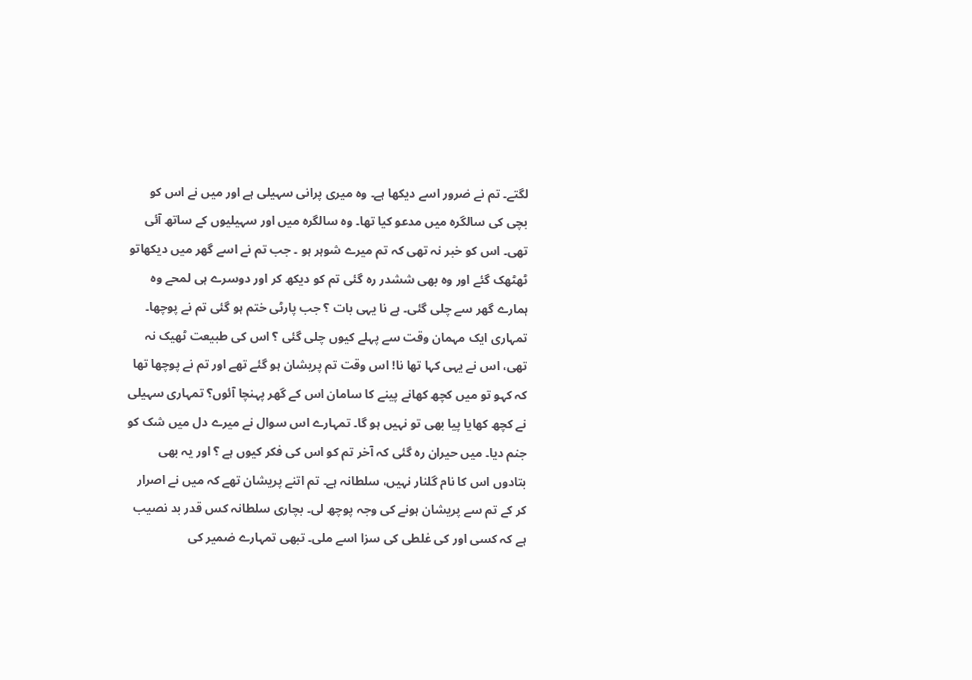لگتے۔ تم نے ضرور اسے دیکھا ہے۔ وہ میری پرانی سہیلی ہے اور میں نے اس کو بچی کی سالگرہ میں مدعو کیا تھا۔ وہ سالگرہ میں اور سہیلیوں کے ساتھ آئی تھی۔ اس کو خبر نہ تھی کہ تم میرے شوہر ہو ۔ جب تم نے اسے گھر میں دیکھاتو ٹھٹھک گئے اور وہ بھی ششدر رہ گئی تم کو دیکھ کر اور دوسرے ہی لمحے وہ ہمارے گھر سے چلی گئی۔ ہے نا یہی بات ؟ جب پارٹی ختم ہو گئی تم نے پوچھا۔ تمہاری ایک مہمان وقت سے پہلے کیوں چلی گئی ؟ اس کی طبیعت ٹھیک نہ تھی، اس نے یہی کہا تھا نا! اس وقت تم پریشان ہو گئے تھے اور تم نے پوچھا تھا کہ کہو تو میں کچھ کھانے پینے کا سامان اس کے گھر پہنچا آئوں؟ تمہاری سہیلی نے کچھ کھایا پیا بھی تو نہیں ہو گا۔ تمہارے اس سوال نے میرے دل میں شک کو جنم دیا۔ میں حیران رہ گئی کہ آخر تم کو اس کی فکر کیوں ہے ؟ اور یہ بھی بتادوں اس کا نام گلنار نہیں، سلطانہ ہے۔ تم اتنے پریشان تھے کہ میں نے اصرار کر کے تم سے پریشان ہونے کی وجہ پوچھ لی۔ بچاری سلطانہ کس قدر بد نصیب ہے کہ کسی اور کی غلطی کی سزا اسے ملی۔ تبھی تمہارے ضمیر کی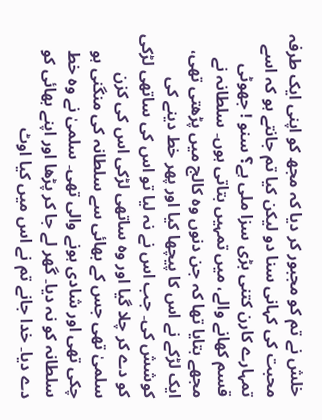خلش نے تم کو مجبور کر دیا کہ مجھ کو اپنی ایک طرفہ محبت کی کہانی سنا دو لیکن کیا تم جانتے ہو کہ اسے تمہارے کارن کتنی بڑی سزا ملی ہے؟ سنو ! جھوٹی قسم کھانے والے، میں تمہیں بتاتی ہوں۔ سلطانہ نے مجھے بتایا تھا کہ جن دنوں وہ کالج میں پڑھتی تھی، ایک لڑکے نے اس کا پیچھا کیا اور پھر خط دینے کی کوشش کی۔ جب اس نے نہ لیا تو اس کی ساتھی لڑکی کو دے کر چلا گیا اور وہ ساتھی لڑکی اس کی کزن سلمیٰ تھی جس کے بھائی سے سلطانہ کی منگنی ہو چکی تھی اور شادی ہونے والی تھی۔ سلمیٰ نے وہ خط سلطانہ کو نہ دیا۔ گھر لے جا کر پڑھا اور اپنے بھائی کو دے دیا۔ خدا جانے تم نے اس میں کیا اوٹ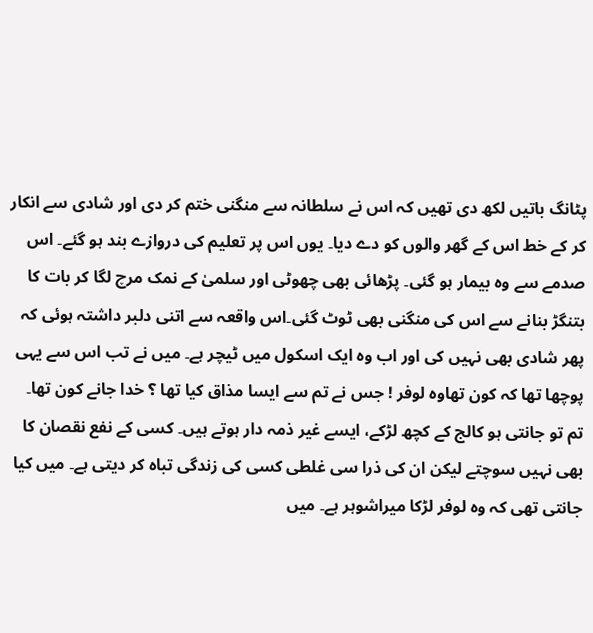پٹانگ باتیں لکھ دی تھیں کہ اس نے سلطانہ سے منگنی ختم کر دی اور شادی سے انکار کر کے خط اس کے گھر والوں کو دے دیا۔ یوں اس پر تعلیم کی دروازے بند ہو گئے۔ اس صدمے سے وہ بیمار ہو گئی۔ پڑھائی بھی چھوٹی اور سلمیٰ کے نمک مرچ لگا کر بات کا بتنگڑ بنانے سے اس کی منگنی بھی ٹوٹ گئی۔اس واقعہ سے اتنی دلبر داشتہ ہوئی کہ پھر شادی بھی نہیں کی اور اب وہ ایک اسکول میں ٹیچر ہے۔ میں نے تب اس سے یہی پوچھا تھا کہ کون تھاوہ لوفر ! جس نے تم سے ایسا مذاق کیا تھا ؟ خدا جانے کون تھا۔ تم تو جانتی ہو کالج کے کچھ لڑکے، ایسے غیر ذمہ دار ہوتے ہیں۔ کسی کے نفع نقصان کا بھی نہیں سوچتے لیکن ان کی ذرا سی غلطی کسی کی زندگی تباہ کر دیتی ہے۔ میں کیا جانتی تھی کہ وہ لوفر لڑکا میراشوہر ہے۔ میں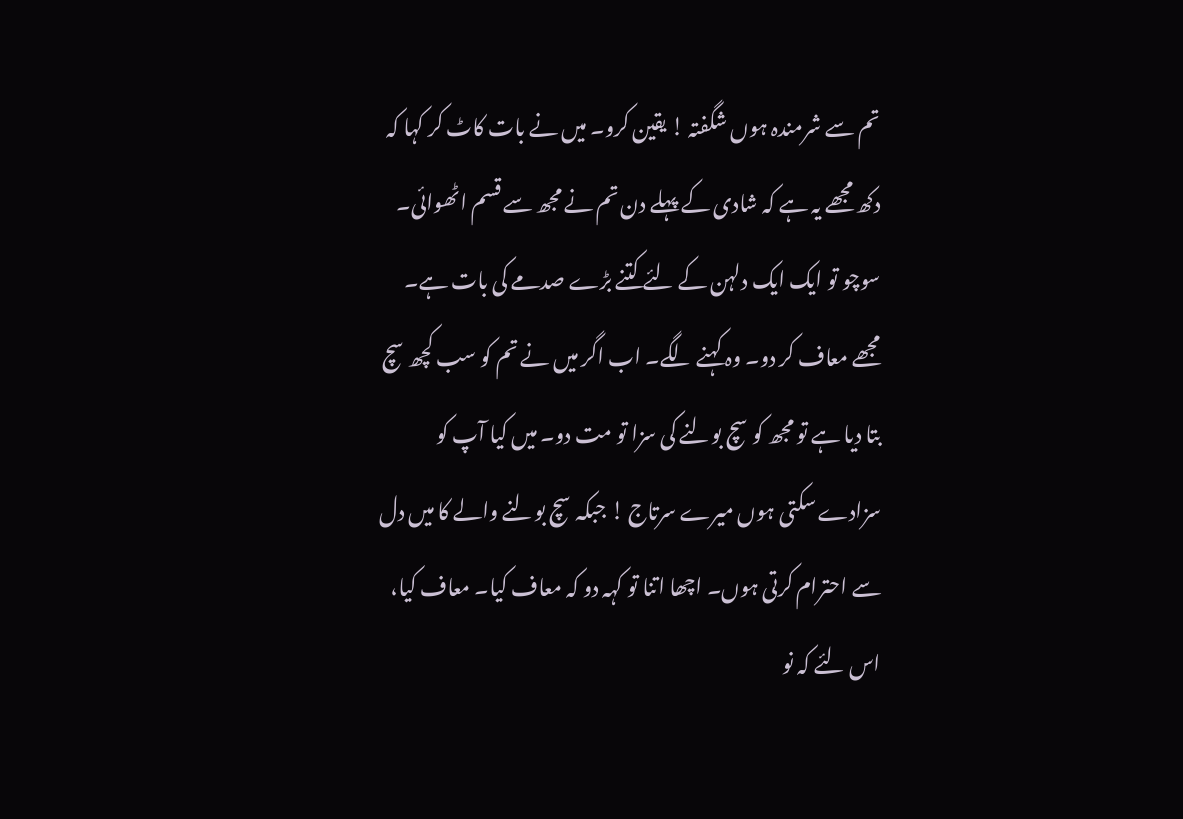تم سے شرمندہ ہوں شگفتہ ! یقین کرو۔ میں نے بات کاٹ کر کہا کہ دکھ مجھے یہ ہے کہ شادی کے پہلے دن تم نے مجھ سے قسم اٹھوائی۔ سوچو تو ایک ایک دلہن کے لئے کتنے بڑے صدمے کی بات ہے۔ مجھے معاف کر دو۔ وہ کہنے لگے۔ اب اگر میں نے تم کو سب کچھ سچ بتا دیا ہے تو مجھ کو سچ بولنے کی سزا تو مت دو۔ میں کیا آپ کو سزادے سکتی ہوں میرے سرتاج ! جبکہ سچ بولنے والے کا میں دل سے احترام کرتی ہوں۔ اچھا اتنا تو کہہ دو کہ معاف کیا۔ معاف کیا، اس لئے کہ نو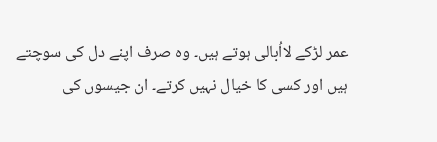عمر لڑکے لااُبالی ہوتے ہیں۔ وہ صرف اپنے دل کی سوچتے ہیں اور کسی کا خیال نہیں کرتے۔ ان جیسوں کی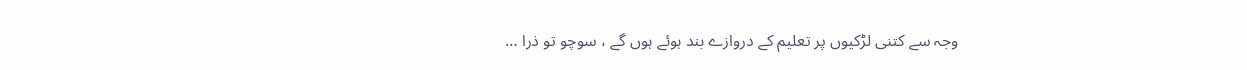وجہ سے کتنی لڑکیوں پر تعلیم کے دروازے بند ہوئے ہوں گے ، سوچو تو ذرا …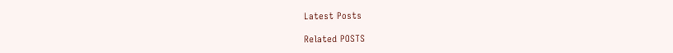Latest Posts

Related POSTS